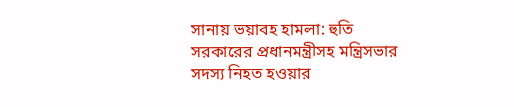সানায় ভয়াবহ হামলা: হুতি সরকারের প্রধানমন্ত্রীসহ মন্ত্রিসভার সদস্য নিহত হওয়ার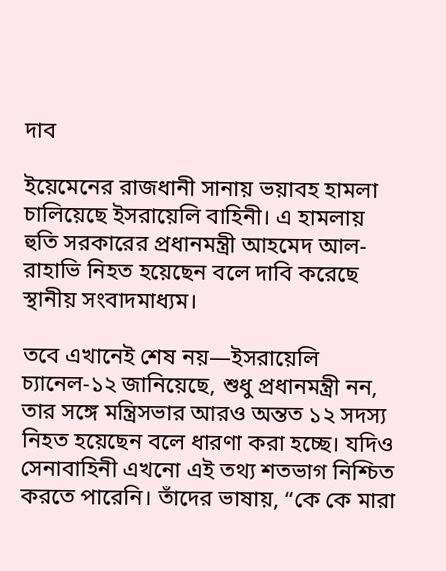দাব

ইয়েমেনের রাজধানী সানায় ভয়াবহ হামলা চালিয়েছে ইসরায়েলি বাহিনী। এ হামলায় হুতি সরকারের প্রধানমন্ত্রী আহমেদ আল-রাহাভি নিহত হয়েছেন বলে দাবি করেছে স্থানীয় সংবাদমাধ্যম।

তবে এখানেই শেষ নয়—ইসরায়েলি চ্যানেল-১২ জানিয়েছে, শুধু প্রধানমন্ত্রী নন, তার সঙ্গে মন্ত্রিসভার আরও অন্তত ১২ সদস্য নিহত হয়েছেন বলে ধারণা করা হচ্ছে। যদিও সেনাবাহিনী এখনো এই তথ্য শতভাগ নিশ্চিত করতে পারেনি। তাঁদের ভাষায়, “কে কে মারা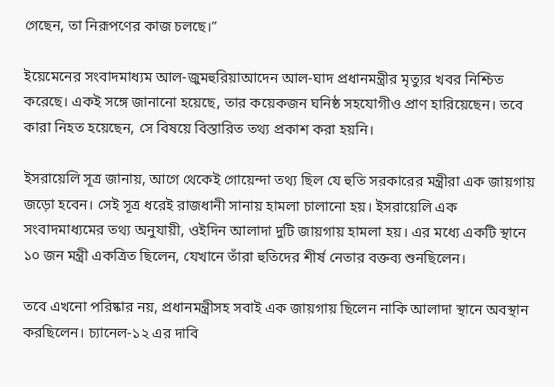গেছেন, তা নিরূপণের কাজ চলছে।”

ইয়েমেনের সংবাদমাধ্যম আল-জুমহুরিয়াআদেন আল-ঘাদ প্রধানমন্ত্রীর মৃত্যুর খবর নিশ্চিত করেছে। একই সঙ্গে জানানো হয়েছে, তার কয়েকজন ঘনিষ্ঠ সহযোগীও প্রাণ হারিয়েছেন। তবে কারা নিহত হয়েছেন, সে বিষয়ে বিস্তারিত তথ্য প্রকাশ করা হয়নি।

ইসরায়েলি সূত্র জানায়, আগে থেকেই গোয়েন্দা তথ্য ছিল যে হুতি সরকারের মন্ত্রীরা এক জায়গায় জড়ো হবেন। সেই সূত্র ধরেই রাজধানী সানায় হামলা চালানো হয়। ইসরায়েলি এক সংবাদমাধ্যমের তথ্য অনুযায়ী, ওইদিন আলাদা দুটি জায়গায় হামলা হয়। এর মধ্যে একটি স্থানে ১০ জন মন্ত্রী একত্রিত ছিলেন, যেখানে তাঁরা হুতিদের শীর্ষ নেতার বক্তব্য শুনছিলেন।

তবে এখনো পরিষ্কার নয়, প্রধানমন্ত্রীসহ সবাই এক জায়গায় ছিলেন নাকি আলাদা স্থানে অবস্থান করছিলেন। চ্যানেল-১২ এর দাবি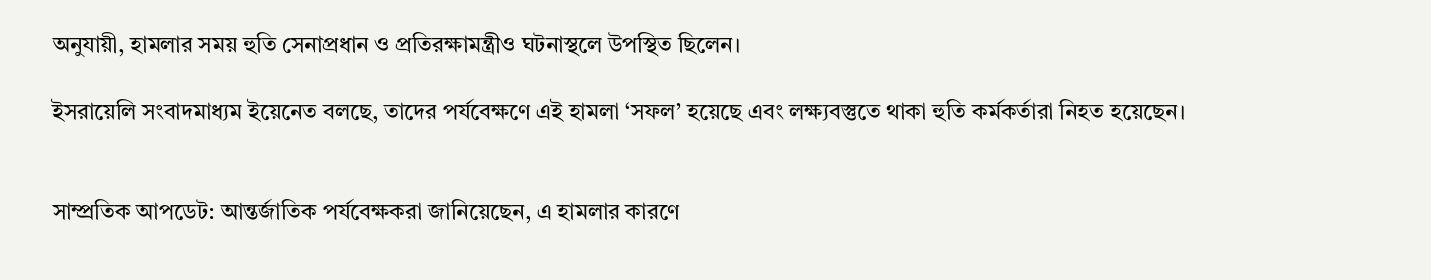অনুযায়ী, হামলার সময় হুতি সেনাপ্রধান ও প্রতিরক্ষামন্ত্রীও ঘটনাস্থলে উপস্থিত ছিলেন।

ইসরায়েলি সংবাদমাধ্যম ইয়েনেত বলছে, তাদের পর্যবেক্ষণে এই হামলা ‘সফল’ হয়েছে এবং লক্ষ্যবস্তুতে থাকা হুতি কর্মকর্তারা নিহত হয়েছেন।


সাম্প্রতিক আপডেট: আন্তর্জাতিক পর্যবেক্ষকরা জানিয়েছেন, এ হামলার কারণে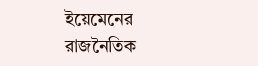ইয়েমেনের রাজনৈতিক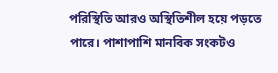পরিস্থিতি আরও অস্থিতিশীল হয়ে পড়তে পারে। পাশাপাশি মানবিক সংকটও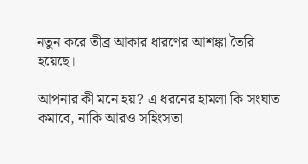নতুন করে তীব্র আকার ধারণের আশঙ্কা তৈরি হয়েছে।

আপনার কী মনে হয়? এ ধরনের হামলা কি সংঘাত কমাবে, নাকি আরও সহিংসতা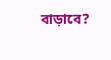বাড়াবে?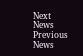Next News Previous News